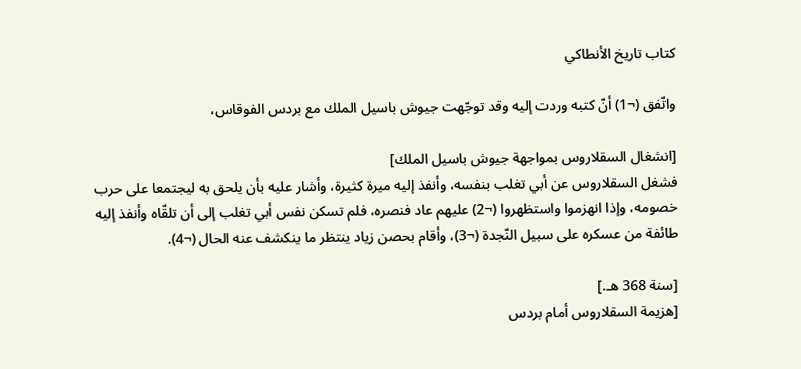كتاب تاريخ الأنطاكي

واتّفق (¬1) أنّ كتبه وردت إليه وقد توجّهت جيوش باسيل الملك مع بردس الفوقاس،

[انشغال السقلاروس بمواجهة جيوش باسيل الملك]
فشغل السقلاروس عن أبي تغلب بنفسه، وأنفذ إليه ميرة كثيرة، وأشار عليه بأن يلحق به ليجتمعا على حرب خصومه، وإذا انهزموا واستظهروا (¬2) عليهم عاد فنصره، فلم تسكن نفس أبي تغلب إلى أن تلقّاه وأنفذ إليه طائفة من عسكره على سبيل النّجدة (¬3)، وأقام بحصن زياد ينتظر ما ينكشف عنه الحال (¬4).

[سنة 368 هـ‍.]
[هزيمة السقلاروس أمام بردس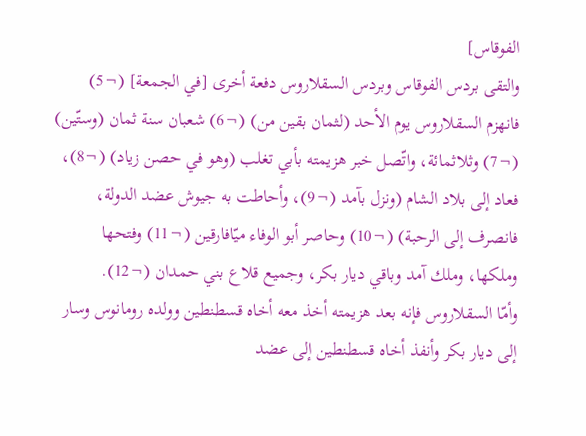الفوقاس]
والتقى بردس الفوقاس وبردس السقلاروس دفعة أخرى [في الجمعة] (¬5) فانهزم السقلاروس يوم الأحد (لثمان بقين من) (¬6) شعبان سنة ثمان (وستّين) (¬7) وثلاثمائة، واتّصل خبر هزيمته بأبي تغلب (وهو في حصن زياد) (¬8)، فعاد إلى بلاد الشام (ونزل بآمد (¬9)، وأحاطت به جيوش عضد الدولة، فانصرف إلى الرحبة) (¬10) وحاصر أبو الوفاء ميّافارقين (¬11) وفتحها وملكها، وملك آمد وباقي ديار بكر، وجميع قلاع بني حمدان (¬12).
وأمّا السقلاروس فإنه بعد هزيمته أخذ معه أخاه قسطنطين وولده رومانوس وسار إلى ديار بكر وأنفذ أخاه قسطنطين إلى عضد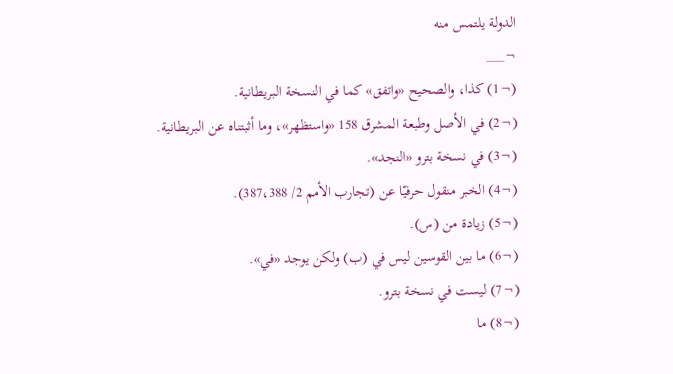الدولة يلتمس منه
¬___
(¬1) كذا، والصحيح «واتفق» كما في النسخة البريطانية.
(¬2) في الأصل وطبعة المشرق 158 «واستظهر»، وما أثبتناه عن البريطانية.
(¬3) في نسخة بترو «النجد».
(¬4) الخبر منقول حرفيّا عن (تجارب الأمم 2/ 387،388).
(¬5) زيادة من (س).
(¬6) ما بين القوسين ليس في (ب) ولكن يوجد «في».
(¬7) ليست في نسخة بترو.
(¬8) ما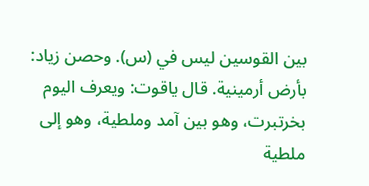بين القوسين ليس في (س). وحصن زياد: بأرض أرمينية. قال ياقوت: ويعرف اليوم بخرتبرت، وهو بين آمد وملطية، وهو إلى ملطية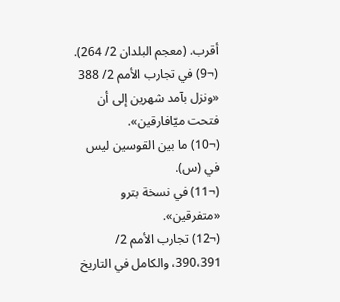أقرب. (معجم البلدان 2/ 264).
(¬9) في تجارب الأمم 2/ 388 «ونزل بآمد شهرين إلى أن فتحت ميّافارقين».
(¬10) ما بين القوسين ليس في (س).
(¬11) في نسخة بترو «متفرقين».
(¬12) تجارب الأمم 2/ 390،391، والكامل في التاريخ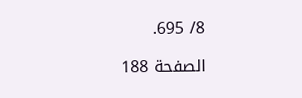8/ 695.

الصفحة 188